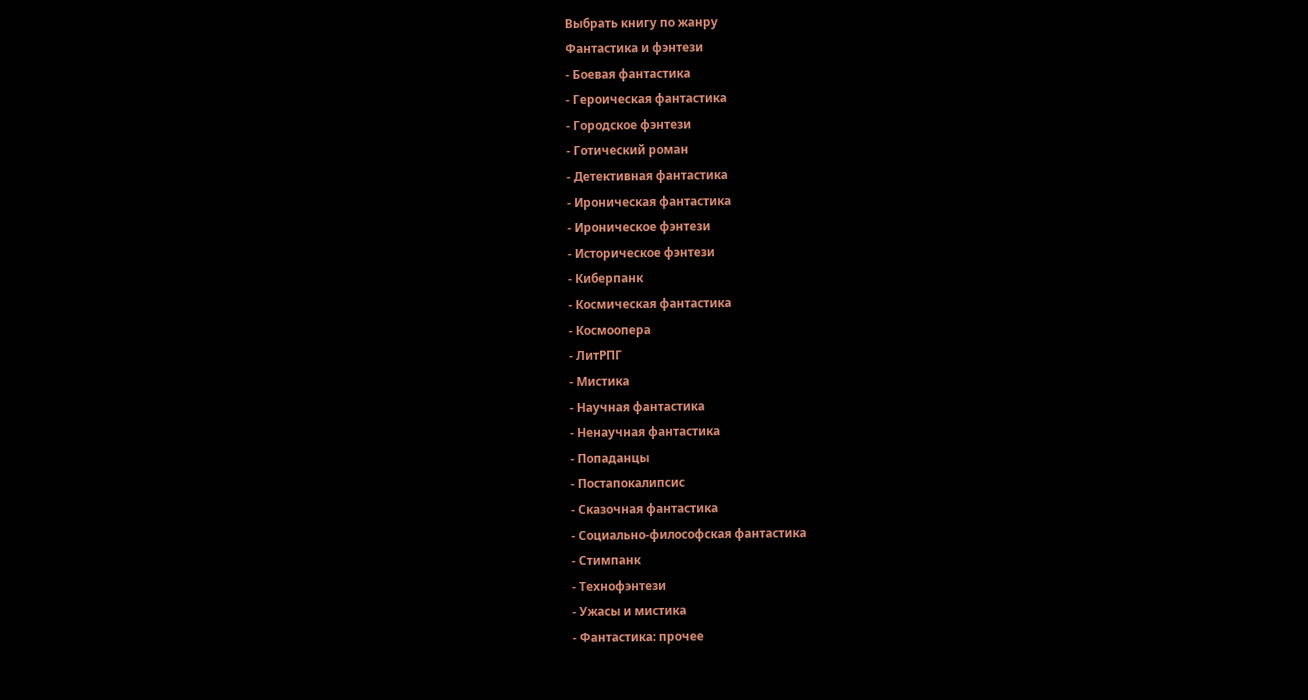Выбрать книгу по жанру
Фантастика и фэнтези
- Боевая фантастика
- Героическая фантастика
- Городское фэнтези
- Готический роман
- Детективная фантастика
- Ироническая фантастика
- Ироническое фэнтези
- Историческое фэнтези
- Киберпанк
- Космическая фантастика
- Космоопера
- ЛитРПГ
- Мистика
- Научная фантастика
- Ненаучная фантастика
- Попаданцы
- Постапокалипсис
- Сказочная фантастика
- Социально-философская фантастика
- Стимпанк
- Технофэнтези
- Ужасы и мистика
- Фантастика: прочее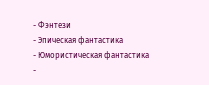- Фэнтези
- Эпическая фантастика
- Юмористическая фантастика
-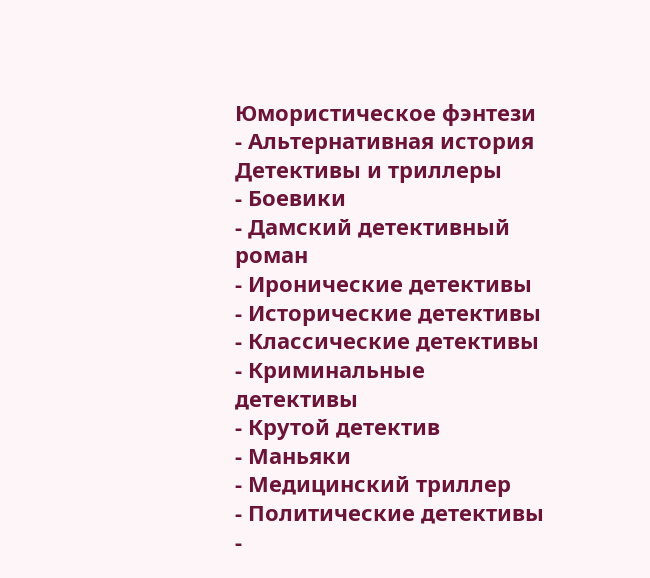Юмористическое фэнтези
- Альтернативная история
Детективы и триллеры
- Боевики
- Дамский детективный роман
- Иронические детективы
- Исторические детективы
- Классические детективы
- Криминальные детективы
- Крутой детектив
- Маньяки
- Медицинский триллер
- Политические детективы
-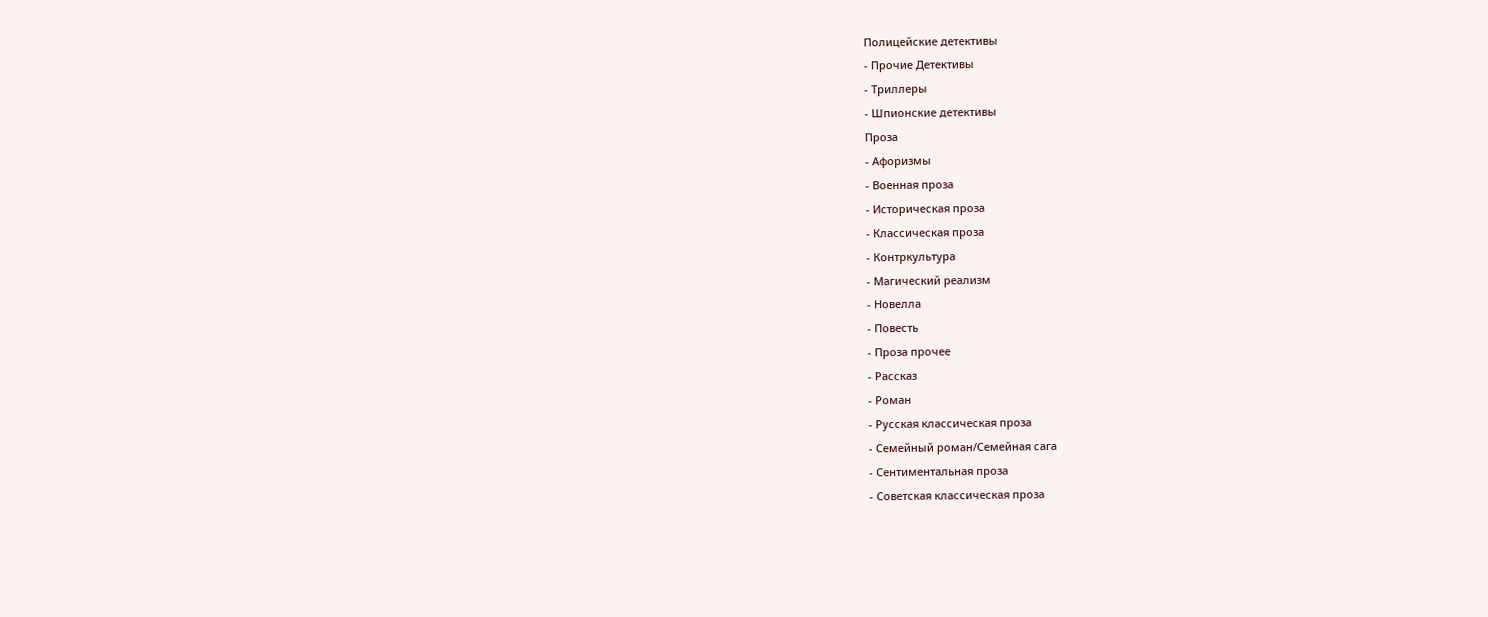Полицейские детективы
- Прочие Детективы
- Триллеры
- Шпионские детективы
Проза
- Афоризмы
- Военная проза
- Историческая проза
- Классическая проза
- Контркультура
- Магический реализм
- Новелла
- Повесть
- Проза прочее
- Рассказ
- Роман
- Русская классическая проза
- Семейный роман/Семейная сага
- Сентиментальная проза
- Советская классическая проза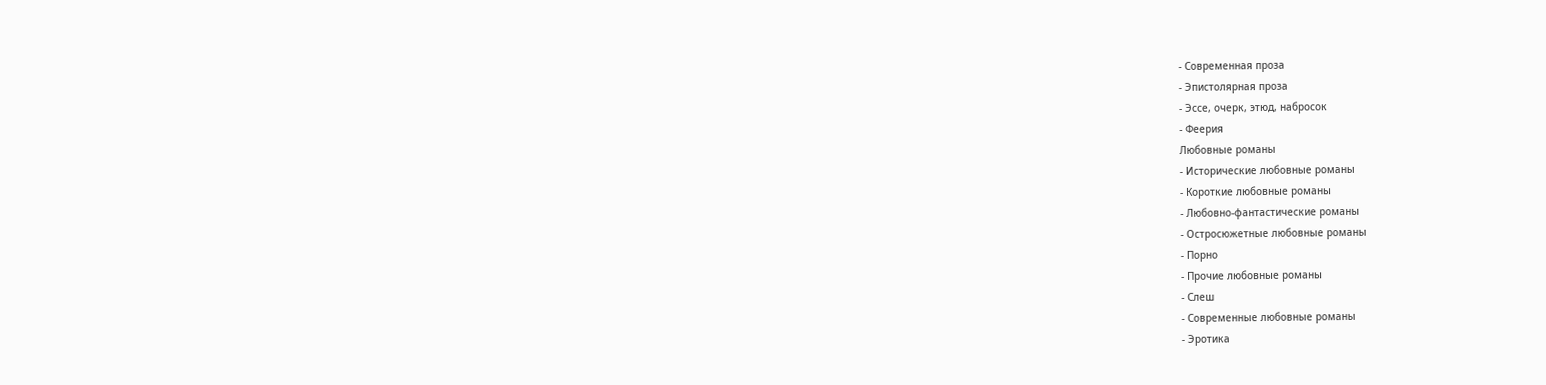- Современная проза
- Эпистолярная проза
- Эссе, очерк, этюд, набросок
- Феерия
Любовные романы
- Исторические любовные романы
- Короткие любовные романы
- Любовно-фантастические романы
- Остросюжетные любовные романы
- Порно
- Прочие любовные романы
- Слеш
- Современные любовные романы
- Эротика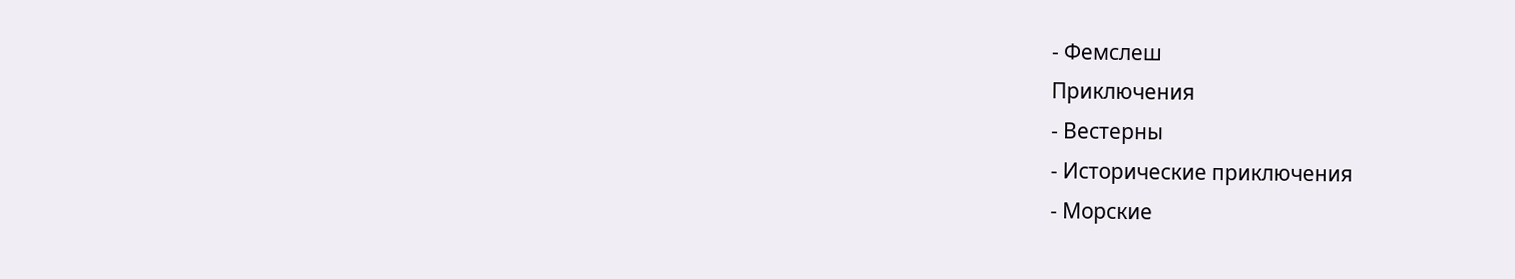- Фемслеш
Приключения
- Вестерны
- Исторические приключения
- Морские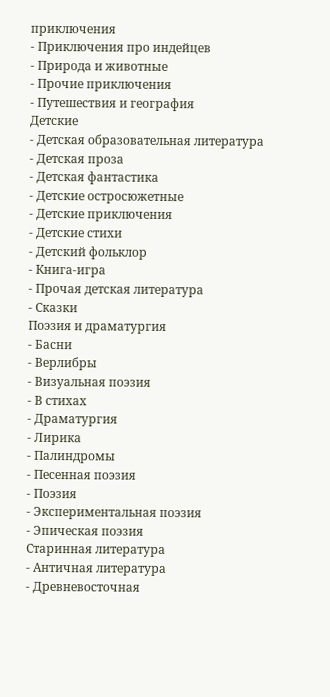приключения
- Приключения про индейцев
- Природа и животные
- Прочие приключения
- Путешествия и география
Детские
- Детская образовательная литература
- Детская проза
- Детская фантастика
- Детские остросюжетные
- Детские приключения
- Детские стихи
- Детский фольклор
- Книга-игра
- Прочая детская литература
- Сказки
Поэзия и драматургия
- Басни
- Верлибры
- Визуальная поэзия
- В стихах
- Драматургия
- Лирика
- Палиндромы
- Песенная поэзия
- Поэзия
- Экспериментальная поэзия
- Эпическая поэзия
Старинная литература
- Античная литература
- Древневосточная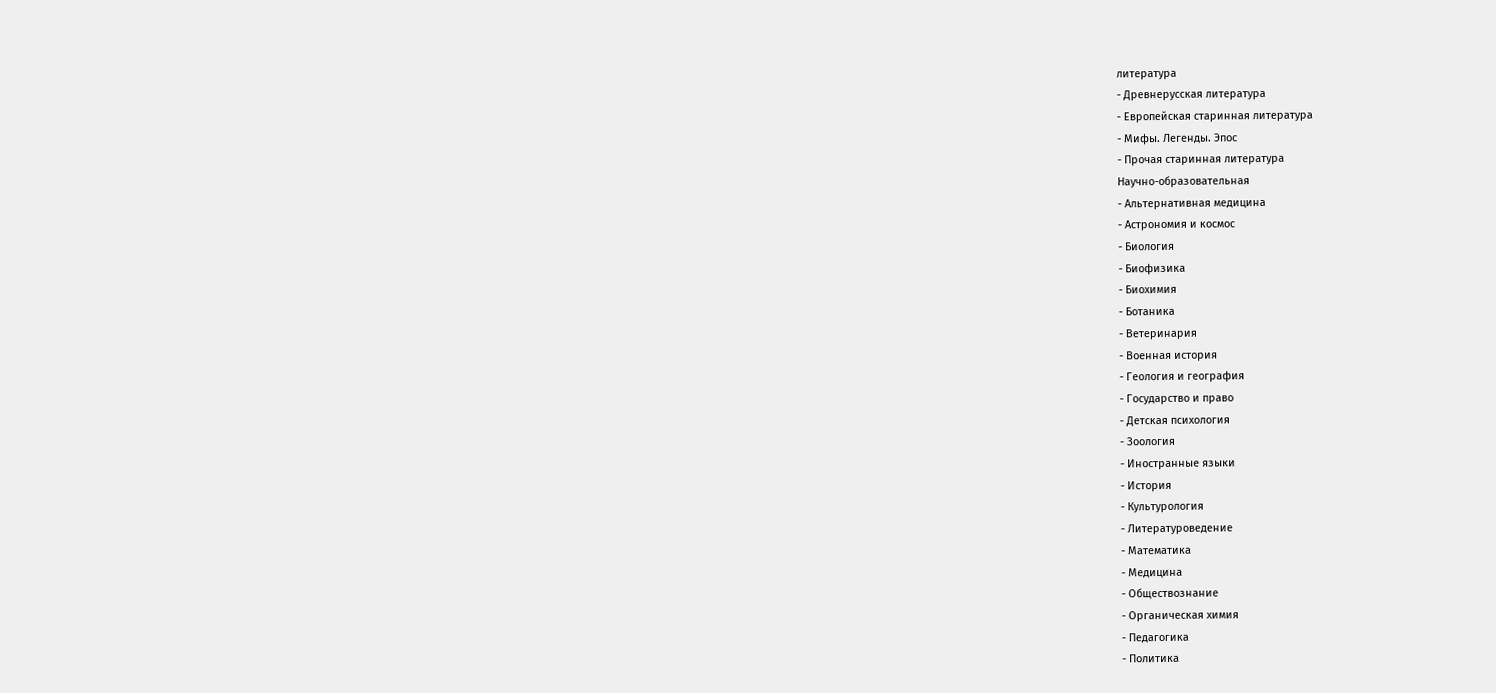литература
- Древнерусская литература
- Европейская старинная литература
- Мифы. Легенды. Эпос
- Прочая старинная литература
Научно-образовательная
- Альтернативная медицина
- Астрономия и космос
- Биология
- Биофизика
- Биохимия
- Ботаника
- Ветеринария
- Военная история
- Геология и география
- Государство и право
- Детская психология
- Зоология
- Иностранные языки
- История
- Культурология
- Литературоведение
- Математика
- Медицина
- Обществознание
- Органическая химия
- Педагогика
- Политика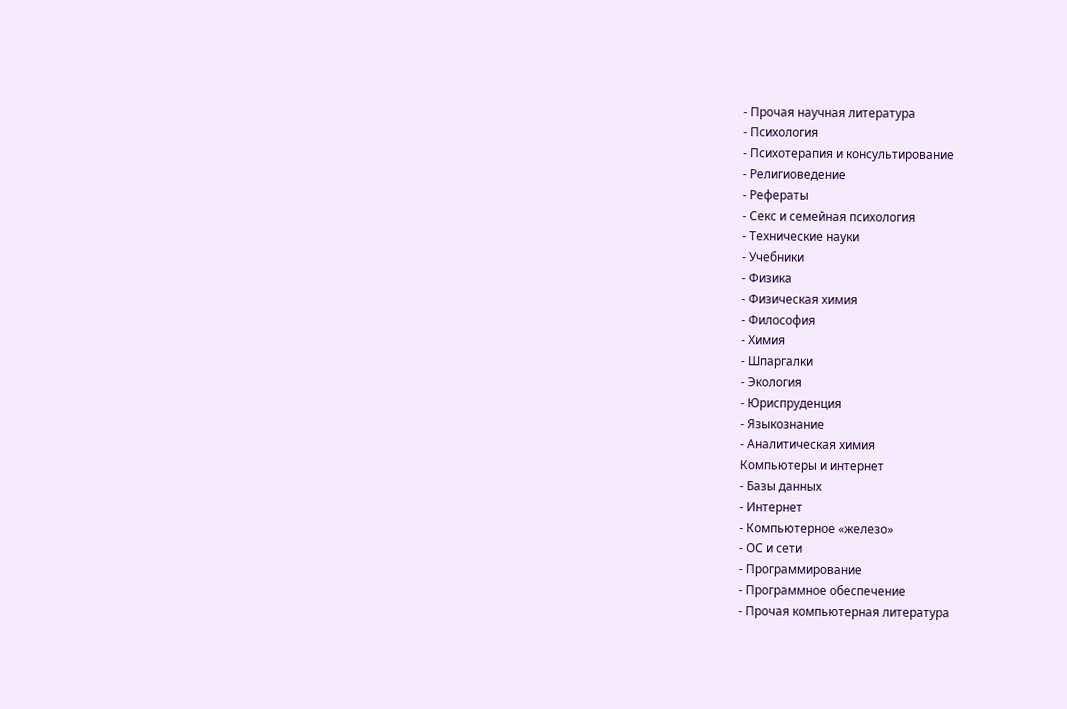- Прочая научная литература
- Психология
- Психотерапия и консультирование
- Религиоведение
- Рефераты
- Секс и семейная психология
- Технические науки
- Учебники
- Физика
- Физическая химия
- Философия
- Химия
- Шпаргалки
- Экология
- Юриспруденция
- Языкознание
- Аналитическая химия
Компьютеры и интернет
- Базы данных
- Интернет
- Компьютерное «железо»
- ОС и сети
- Программирование
- Программное обеспечение
- Прочая компьютерная литература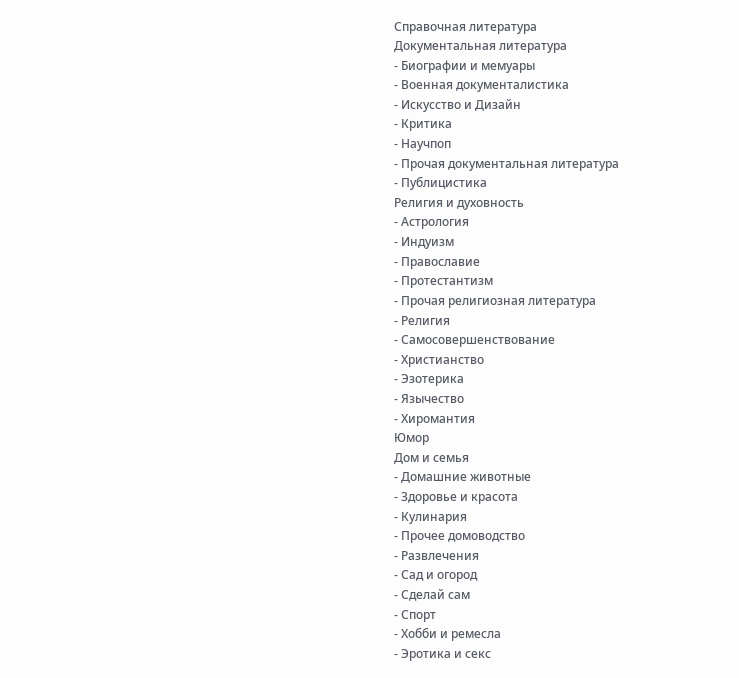Справочная литература
Документальная литература
- Биографии и мемуары
- Военная документалистика
- Искусство и Дизайн
- Критика
- Научпоп
- Прочая документальная литература
- Публицистика
Религия и духовность
- Астрология
- Индуизм
- Православие
- Протестантизм
- Прочая религиозная литература
- Религия
- Самосовершенствование
- Христианство
- Эзотерика
- Язычество
- Хиромантия
Юмор
Дом и семья
- Домашние животные
- Здоровье и красота
- Кулинария
- Прочее домоводство
- Развлечения
- Сад и огород
- Сделай сам
- Спорт
- Хобби и ремесла
- Эротика и секс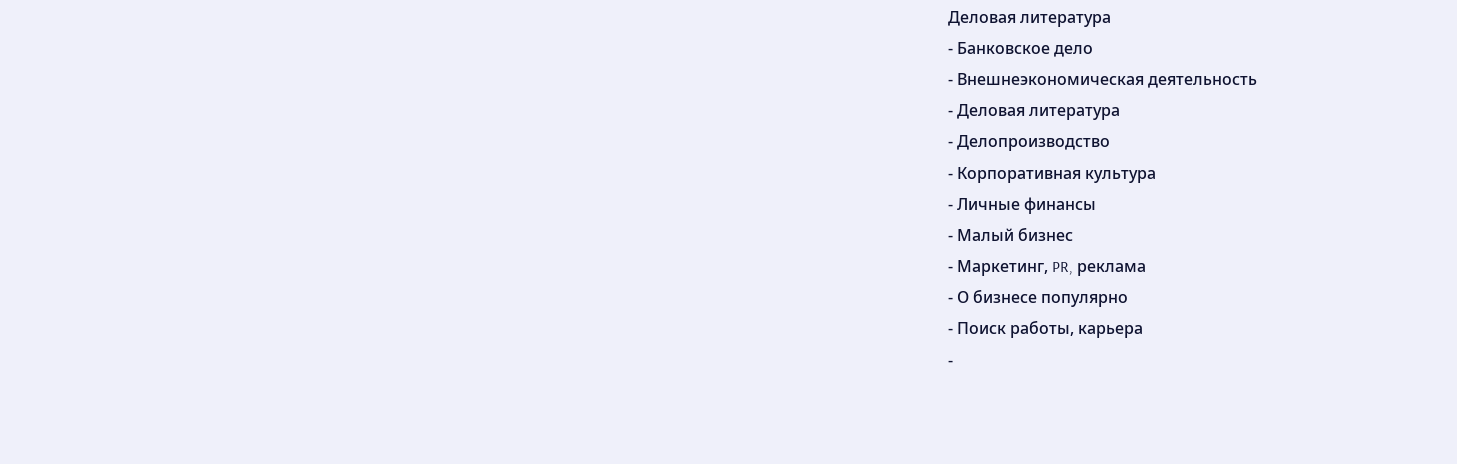Деловая литература
- Банковское дело
- Внешнеэкономическая деятельность
- Деловая литература
- Делопроизводство
- Корпоративная культура
- Личные финансы
- Малый бизнес
- Маркетинг, PR, реклама
- О бизнесе популярно
- Поиск работы, карьера
-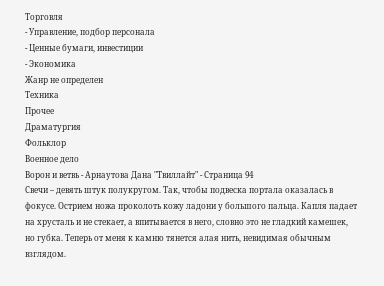Торговля
- Управление, подбор персонала
- Ценные бумаги, инвестиции
- Экономика
Жанр не определен
Техника
Прочее
Драматургия
Фольклор
Военное дело
Ворон и ветвь - Арнаутова Дана "Твиллайт" - Страница 94
Свечи – девять штук полукругом. Так, чтобы подвеска портала оказалась в фокусе. Острием ножа проколоть кожу ладони у большого пальца. Капля падает на хрусталь и не стекает, а впитывается в него, словно это не гладкий камешек, но губка. Теперь от меня к камню тянется алая нить, невидимая обычным взглядом.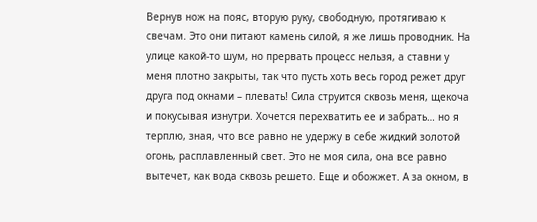Вернув нож на пояс, вторую руку, свободную, протягиваю к свечам. Это они питают камень силой, я же лишь проводник. На улице какой-то шум, но прервать процесс нельзя, а ставни у меня плотно закрыты, так что пусть хоть весь город режет друг друга под окнами – плевать! Сила струится сквозь меня, щекоча и покусывая изнутри. Хочется перехватить ее и забрать… но я терплю, зная, что все равно не удержу в себе жидкий золотой огонь, расплавленный свет. Это не моя сила, она все равно вытечет, как вода сквозь решето. Еще и обожжет. А за окном, в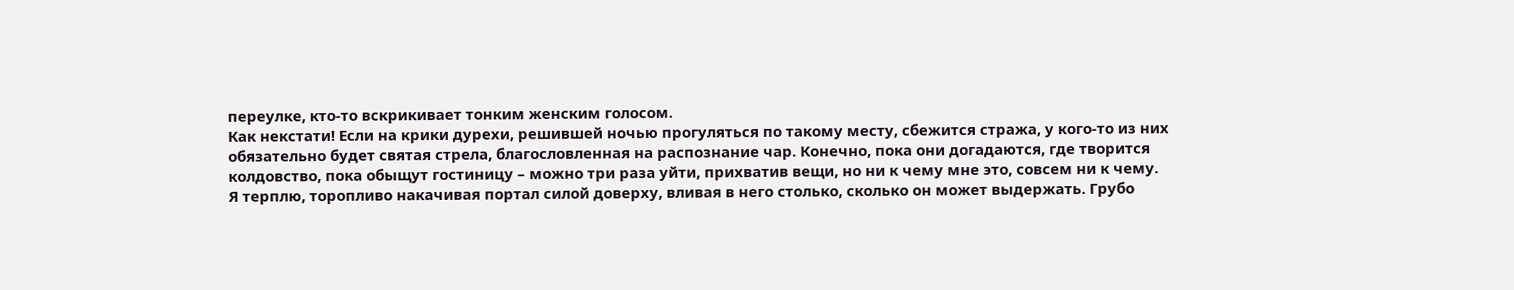переулке, кто-то вскрикивает тонким женским голосом.
Как некстати! Если на крики дурехи, решившей ночью прогуляться по такому месту, сбежится стража, у кого-то из них обязательно будет святая стрела, благословленная на распознание чар. Конечно, пока они догадаются, где творится колдовство, пока обыщут гостиницу – можно три раза уйти, прихватив вещи, но ни к чему мне это, совсем ни к чему.
Я терплю, торопливо накачивая портал силой доверху, вливая в него столько, сколько он может выдержать. Грубо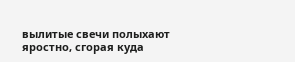вылитые свечи полыхают яростно, сгорая куда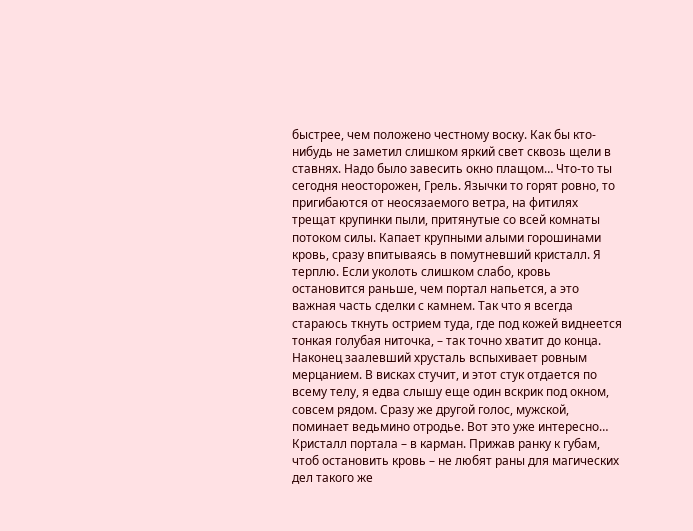быстрее, чем положено честному воску. Как бы кто-нибудь не заметил слишком яркий свет сквозь щели в ставнях. Надо было завесить окно плащом… Что-то ты сегодня неосторожен, Грель. Язычки то горят ровно, то пригибаются от неосязаемого ветра, на фитилях трещат крупинки пыли, притянутые со всей комнаты потоком силы. Капает крупными алыми горошинами кровь, сразу впитываясь в помутневший кристалл. Я терплю. Если уколоть слишком слабо, кровь остановится раньше, чем портал напьется, а это важная часть сделки с камнем. Так что я всегда стараюсь ткнуть острием туда, где под кожей виднеется тонкая голубая ниточка, – так точно хватит до конца.
Наконец заалевший хрусталь вспыхивает ровным мерцанием. В висках стучит, и этот стук отдается по всему телу, я едва слышу еще один вскрик под окном, совсем рядом. Сразу же другой голос, мужской, поминает ведьмино отродье. Вот это уже интересно…
Кристалл портала – в карман. Прижав ранку к губам, чтоб остановить кровь – не любят раны для магических дел такого же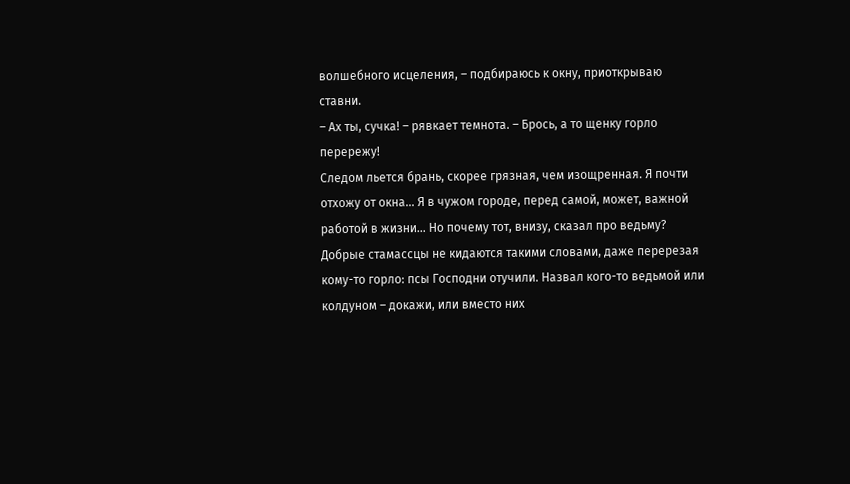волшебного исцеления, – подбираюсь к окну, приоткрываю ставни.
– Ах ты, сучка! – рявкает темнота. – Брось, а то щенку горло перережу!
Следом льется брань, скорее грязная, чем изощренная. Я почти отхожу от окна… Я в чужом городе, перед самой, может, важной работой в жизни… Но почему тот, внизу, сказал про ведьму? Добрые стамассцы не кидаются такими словами, даже перерезая кому-то горло: псы Господни отучили. Назвал кого-то ведьмой или колдуном – докажи, или вместо них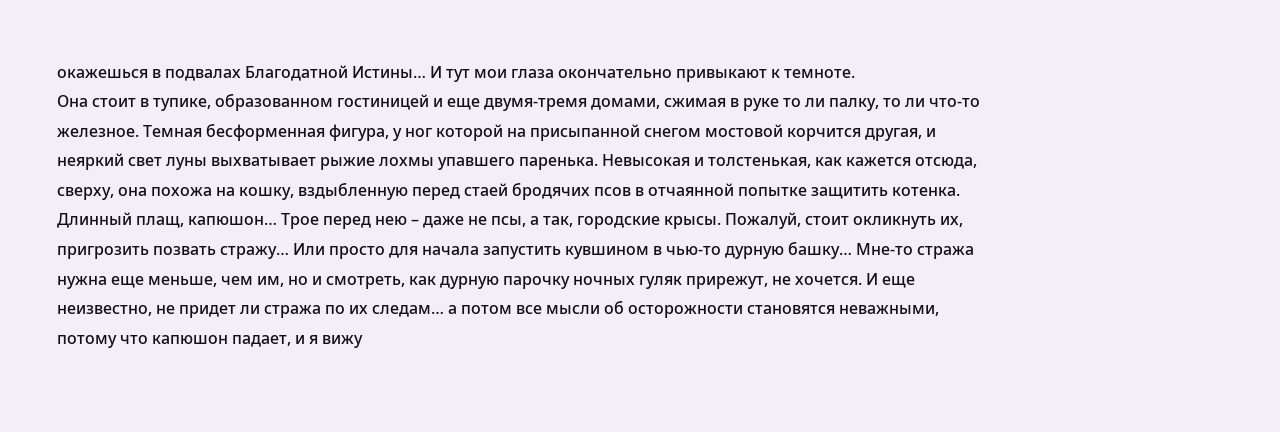окажешься в подвалах Благодатной Истины… И тут мои глаза окончательно привыкают к темноте.
Она стоит в тупике, образованном гостиницей и еще двумя-тремя домами, сжимая в руке то ли палку, то ли что-то железное. Темная бесформенная фигура, у ног которой на присыпанной снегом мостовой корчится другая, и неяркий свет луны выхватывает рыжие лохмы упавшего паренька. Невысокая и толстенькая, как кажется отсюда, сверху, она похожа на кошку, вздыбленную перед стаей бродячих псов в отчаянной попытке защитить котенка. Длинный плащ, капюшон… Трое перед нею – даже не псы, а так, городские крысы. Пожалуй, стоит окликнуть их, пригрозить позвать стражу… Или просто для начала запустить кувшином в чью-то дурную башку… Мне-то стража нужна еще меньше, чем им, но и смотреть, как дурную парочку ночных гуляк прирежут, не хочется. И еще неизвестно, не придет ли стража по их следам… а потом все мысли об осторожности становятся неважными, потому что капюшон падает, и я вижу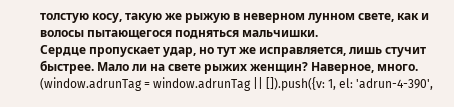толстую косу, такую же рыжую в неверном лунном свете, как и волосы пытающегося подняться мальчишки.
Сердце пропускает удар, но тут же исправляется, лишь стучит быстрее. Мало ли на свете рыжих женщин? Наверное, много.
(window.adrunTag = window.adrunTag || []).push({v: 1, el: 'adrun-4-390',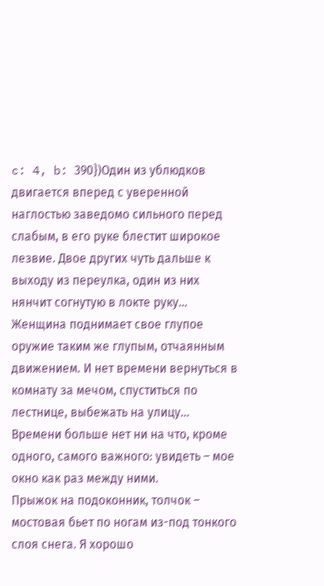c: 4, b: 390})Один из ублюдков двигается вперед с уверенной наглостью заведомо сильного перед слабым, в его руке блестит широкое лезвие. Двое других чуть дальше к выходу из переулка, один из них нянчит согнутую в локте руку… Женщина поднимает свое глупое оружие таким же глупым, отчаянным движением. И нет времени вернуться в комнату за мечом, спуститься по лестнице, выбежать на улицу… Времени больше нет ни на что, кроме одного, самого важного: увидеть – мое окно как раз между ними.
Прыжок на подоконник, толчок – мостовая бьет по ногам из-под тонкого слоя снега. Я хорошо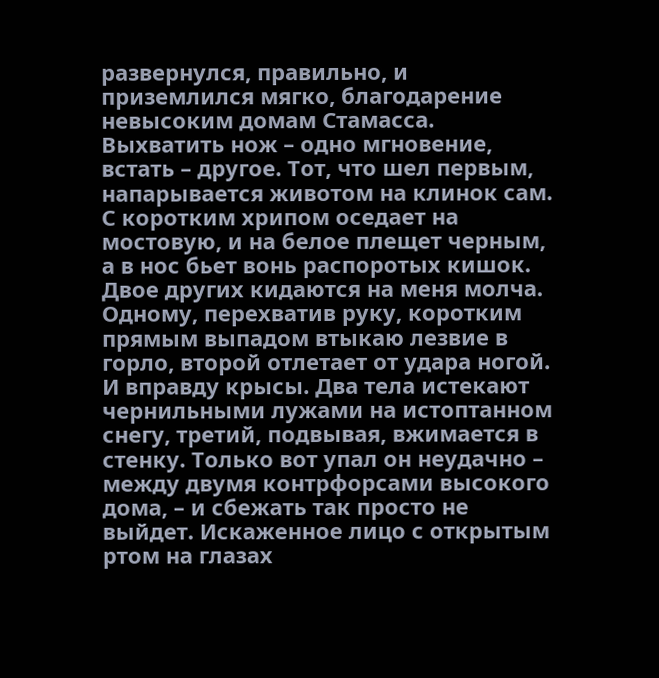развернулся, правильно, и приземлился мягко, благодарение невысоким домам Стамасса. Выхватить нож – одно мгновение, встать – другое. Тот, что шел первым, напарывается животом на клинок сам. С коротким хрипом оседает на мостовую, и на белое плещет черным, а в нос бьет вонь распоротых кишок. Двое других кидаются на меня молча. Одному, перехватив руку, коротким прямым выпадом втыкаю лезвие в горло, второй отлетает от удара ногой. И вправду крысы. Два тела истекают чернильными лужами на истоптанном снегу, третий, подвывая, вжимается в стенку. Только вот упал он неудачно – между двумя контрфорсами высокого дома, – и сбежать так просто не выйдет. Искаженное лицо с открытым ртом на глазах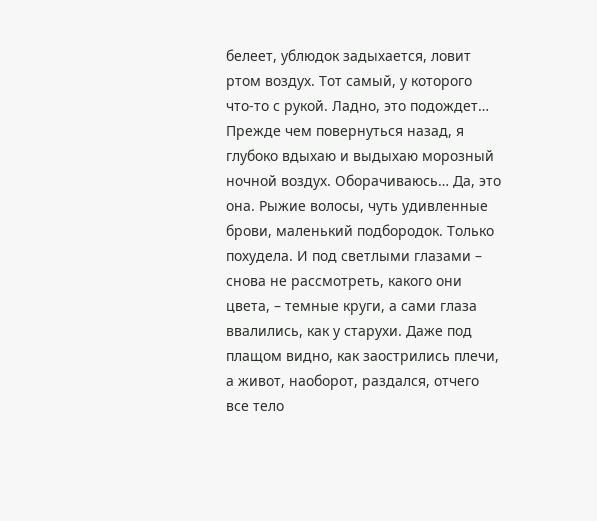белеет, ублюдок задыхается, ловит ртом воздух. Тот самый, у которого что-то с рукой. Ладно, это подождет…
Прежде чем повернуться назад, я глубоко вдыхаю и выдыхаю морозный ночной воздух. Оборачиваюсь… Да, это она. Рыжие волосы, чуть удивленные брови, маленький подбородок. Только похудела. И под светлыми глазами – снова не рассмотреть, какого они цвета, – темные круги, а сами глаза ввалились, как у старухи. Даже под плащом видно, как заострились плечи, а живот, наоборот, раздался, отчего все тело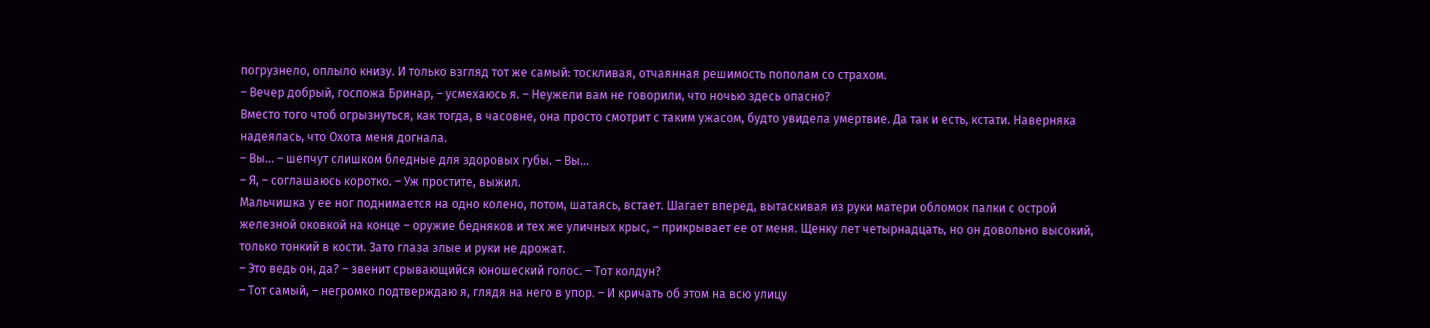погрузнело, оплыло книзу. И только взгляд тот же самый: тоскливая, отчаянная решимость пополам со страхом.
– Вечер добрый, госпожа Бринар, – усмехаюсь я. – Неужели вам не говорили, что ночью здесь опасно?
Вместо того чтоб огрызнуться, как тогда, в часовне, она просто смотрит с таким ужасом, будто увидела умертвие. Да так и есть, кстати. Наверняка надеялась, что Охота меня догнала.
– Вы… – шепчут слишком бледные для здоровых губы. – Вы…
– Я, – соглашаюсь коротко. – Уж простите, выжил.
Мальчишка у ее ног поднимается на одно колено, потом, шатаясь, встает. Шагает вперед, вытаскивая из руки матери обломок палки с острой железной оковкой на конце – оружие бедняков и тех же уличных крыс, – прикрывает ее от меня. Щенку лет четырнадцать, но он довольно высокий, только тонкий в кости. Зато глаза злые и руки не дрожат.
– Это ведь он, да? – звенит срывающийся юношеский голос. – Тот колдун?
– Тот самый, – негромко подтверждаю я, глядя на него в упор. – И кричать об этом на всю улицу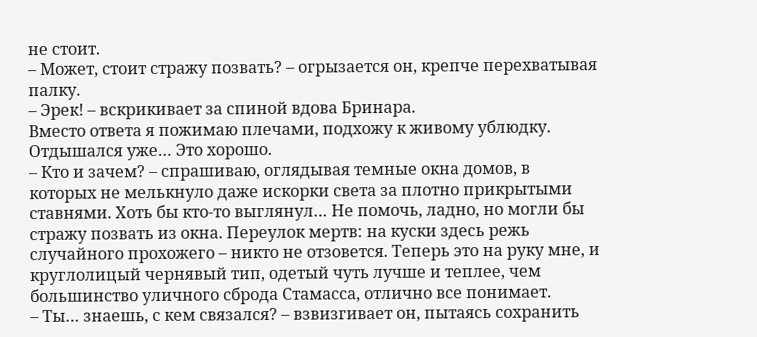не стоит.
– Может, стоит стражу позвать? – огрызается он, крепче перехватывая палку.
– Эрек! – вскрикивает за спиной вдова Бринара.
Вместо ответа я пожимаю плечами, подхожу к живому ублюдку. Отдышался уже… Это хорошо.
– Кто и зачем? – спрашиваю, оглядывая темные окна домов, в которых не мелькнуло даже искорки света за плотно прикрытыми ставнями. Хоть бы кто-то выглянул… Не помочь, ладно, но могли бы стражу позвать из окна. Переулок мертв: на куски здесь режь случайного прохожего – никто не отзовется. Теперь это на руку мне, и круглолицый чернявый тип, одетый чуть лучше и теплее, чем большинство уличного сброда Стамасса, отлично все понимает.
– Ты… знаешь, с кем связался? – взвизгивает он, пытаясь сохранить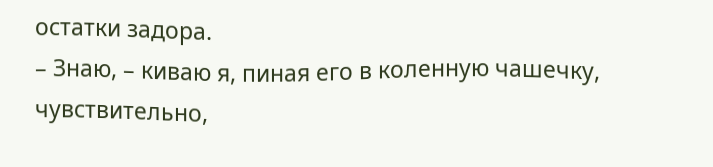остатки задора.
– Знаю, – киваю я, пиная его в коленную чашечку, чувствительно,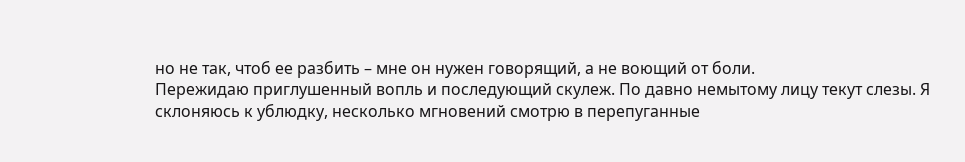но не так, чтоб ее разбить – мне он нужен говорящий, а не воющий от боли.
Пережидаю приглушенный вопль и последующий скулеж. По давно немытому лицу текут слезы. Я склоняюсь к ублюдку, несколько мгновений смотрю в перепуганные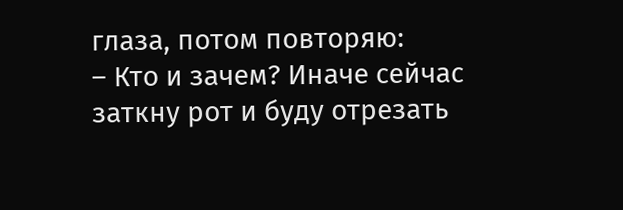глаза, потом повторяю:
– Кто и зачем? Иначе сейчас заткну рот и буду отрезать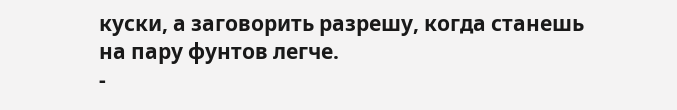куски, а заговорить разрешу, когда станешь на пару фунтов легче.
-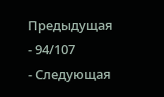Предыдущая
- 94/107
- Следующая